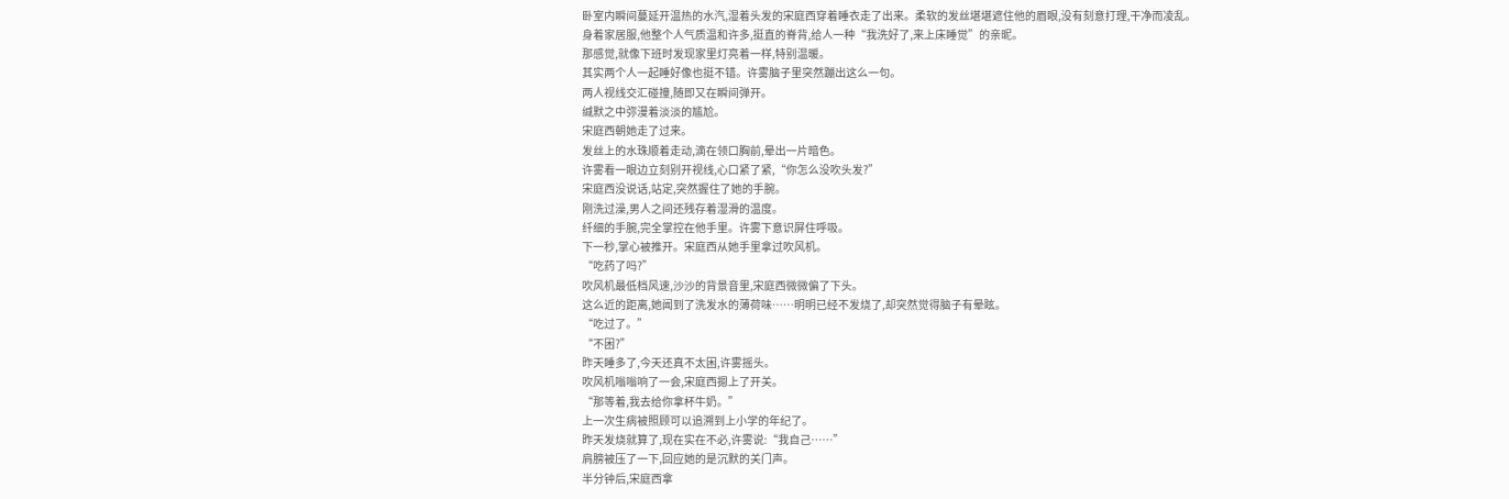卧室内瞬间蔓延开温热的水汽,湿着头发的宋庭西穿着睡衣走了出来。柔软的发丝堪堪遮住他的眉眼,没有刻意打理,干净而凌乱。
身着家居服,他整个人气质温和许多,挺直的脊背,给人一种“我洗好了,来上床睡觉”的亲昵。
那感觉,就像下班时发现家里灯亮着一样,特别温暖。
其实两个人一起睡好像也挺不错。许雾脑子里突然蹦出这么一句。
两人视线交汇碰撞,随即又在瞬间弹开。
缄默之中弥漫着淡淡的尴尬。
宋庭西朝她走了过来。
发丝上的水珠顺着走动,滴在领口胸前,晕出一片暗色。
许雾看一眼边立刻别开视线,心口紧了紧,“你怎么没吹头发?”
宋庭西没说话,站定,突然握住了她的手腕。
刚洗过澡,男人之间还残存着湿滑的温度。
纤细的手腕,完全掌控在他手里。许雾下意识屏住呼吸。
下一秒,掌心被推开。宋庭西从她手里拿过吹风机。
“吃药了吗?”
吹风机最低档风速,沙沙的背景音里,宋庭西微微偏了下头。
这么近的距离,她闻到了洗发水的薄荷味……明明已经不发烧了,却突然觉得脑子有晕眩。
“吃过了。”
“不困?”
昨天睡多了,今天还真不太困,许雾摇头。
吹风机嗡嗡响了一会,宋庭西摁上了开关。
“那等着,我去给你拿杯牛奶。”
上一次生病被照顾可以追溯到上小学的年纪了。
昨天发烧就算了,现在实在不必,许雾说:“我自己……”
肩膀被压了一下,回应她的是沉默的关门声。
半分钟后,宋庭西拿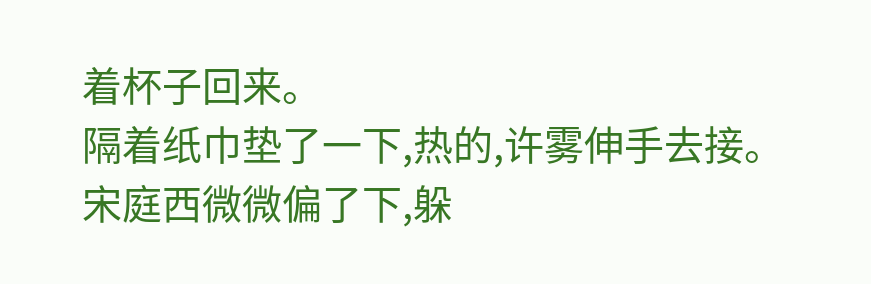着杯子回来。
隔着纸巾垫了一下,热的,许雾伸手去接。
宋庭西微微偏了下,躲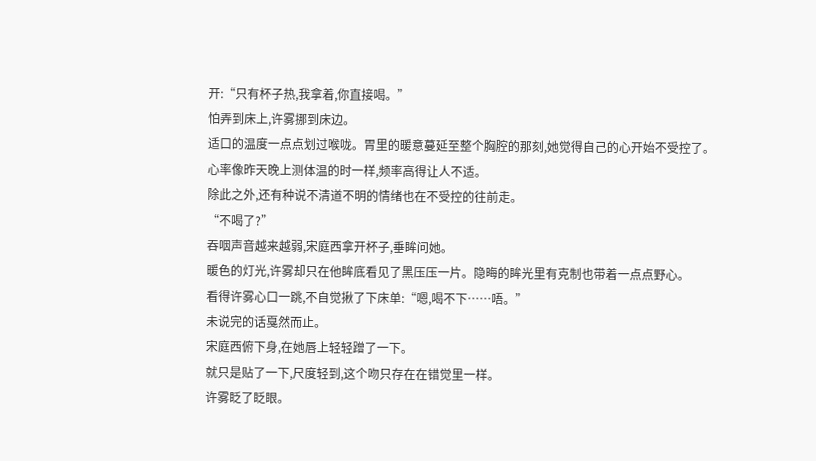开:“只有杯子热,我拿着,你直接喝。”
怕弄到床上,许雾挪到床边。
适口的温度一点点划过喉咙。胃里的暖意蔓延至整个胸腔的那刻,她觉得自己的心开始不受控了。
心率像昨天晚上测体温的时一样,频率高得让人不适。
除此之外,还有种说不清道不明的情绪也在不受控的往前走。
“不喝了?”
吞咽声音越来越弱,宋庭西拿开杯子,垂眸问她。
暖色的灯光,许雾却只在他眸底看见了黑压压一片。隐晦的眸光里有克制也带着一点点野心。
看得许雾心口一跳,不自觉揪了下床单:“嗯,喝不下……唔。”
未说完的话戛然而止。
宋庭西俯下身,在她唇上轻轻蹭了一下。
就只是贴了一下,尺度轻到,这个吻只存在在错觉里一样。
许雾眨了眨眼。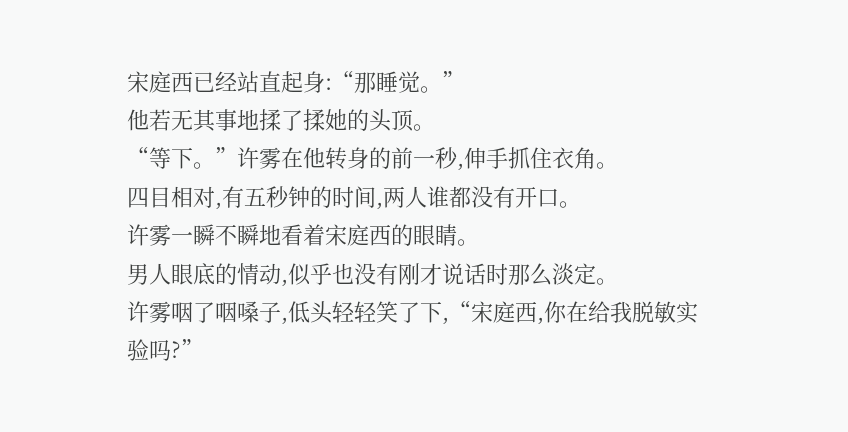宋庭西已经站直起身:“那睡觉。”
他若无其事地揉了揉她的头顶。
“等下。”许雾在他转身的前一秒,伸手抓住衣角。
四目相对,有五秒钟的时间,两人谁都没有开口。
许雾一瞬不瞬地看着宋庭西的眼睛。
男人眼底的情动,似乎也没有刚才说话时那么淡定。
许雾咽了咽嗓子,低头轻轻笑了下,“宋庭西,你在给我脱敏实验吗?”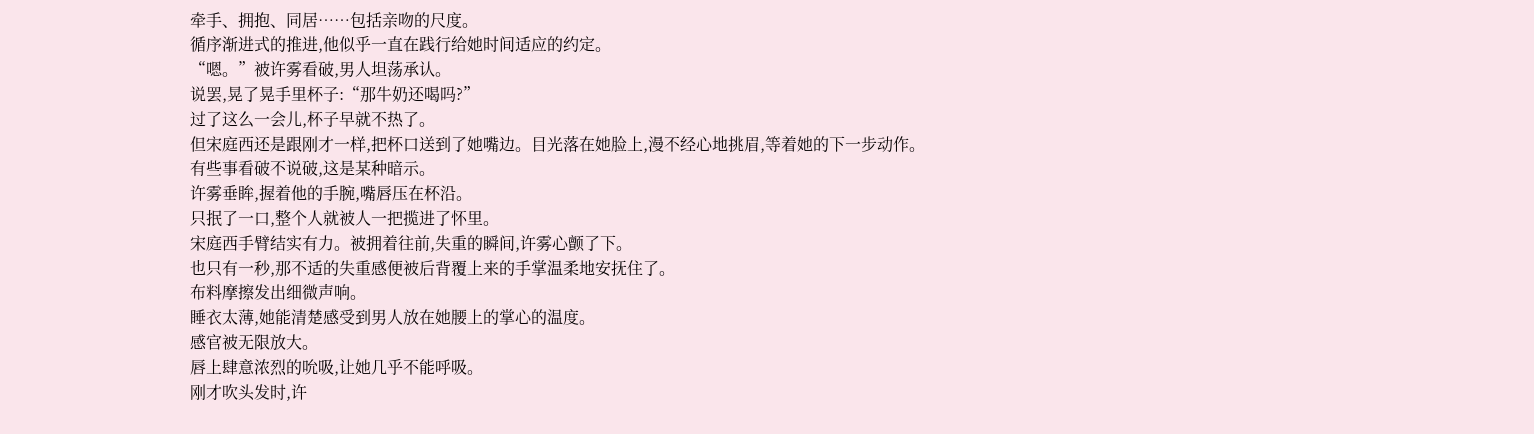牵手、拥抱、同居……包括亲吻的尺度。
循序渐进式的推进,他似乎一直在践行给她时间适应的约定。
“嗯。”被许雾看破,男人坦荡承认。
说罢,晃了晃手里杯子:“那牛奶还喝吗?”
过了这么一会儿,杯子早就不热了。
但宋庭西还是跟刚才一样,把杯口送到了她嘴边。目光落在她脸上,漫不经心地挑眉,等着她的下一步动作。
有些事看破不说破,这是某种暗示。
许雾垂眸,握着他的手腕,嘴唇压在杯沿。
只抿了一口,整个人就被人一把揽进了怀里。
宋庭西手臂结实有力。被拥着往前,失重的瞬间,许雾心颤了下。
也只有一秒,那不适的失重感便被后背覆上来的手掌温柔地安抚住了。
布料摩擦发出细微声响。
睡衣太薄,她能清楚感受到男人放在她腰上的掌心的温度。
感官被无限放大。
唇上肆意浓烈的吮吸,让她几乎不能呼吸。
刚才吹头发时,许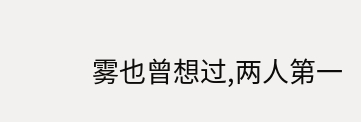雾也曾想过,两人第一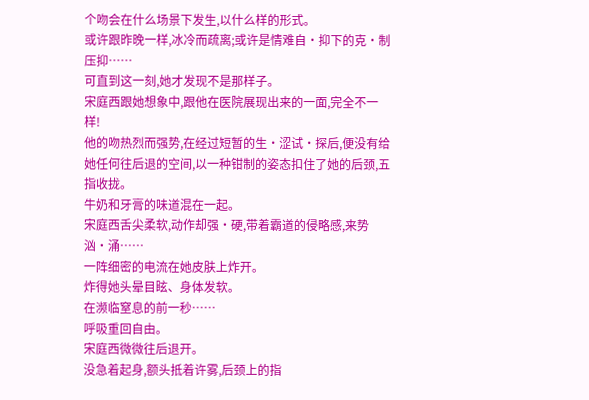个吻会在什么场景下发生,以什么样的形式。
或许跟昨晚一样,冰冷而疏离;或许是情难自·抑下的克·制压抑……
可直到这一刻,她才发现不是那样子。
宋庭西跟她想象中,跟他在医院展现出来的一面,完全不一样!
他的吻热烈而强势,在经过短暂的生·涩试·探后,便没有给她任何往后退的空间,以一种钳制的姿态扣住了她的后颈,五指收拢。
牛奶和牙膏的味道混在一起。
宋庭西舌尖柔软,动作却强·硬,带着霸道的侵略感,来势汹·涌……
一阵细密的电流在她皮肤上炸开。
炸得她头晕目眩、身体发软。
在濒临窒息的前一秒……
呼吸重回自由。
宋庭西微微往后退开。
没急着起身,额头抵着许雾,后颈上的指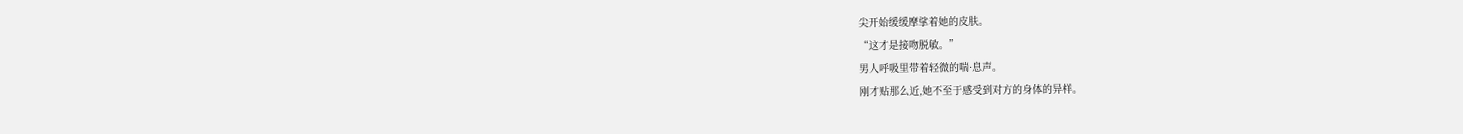尖开始缓缓摩挲着她的皮肤。
“这才是接吻脱敏。”
男人呼吸里带着轻微的喘·息声。
刚才贴那么近,她不至于感受到对方的身体的异样。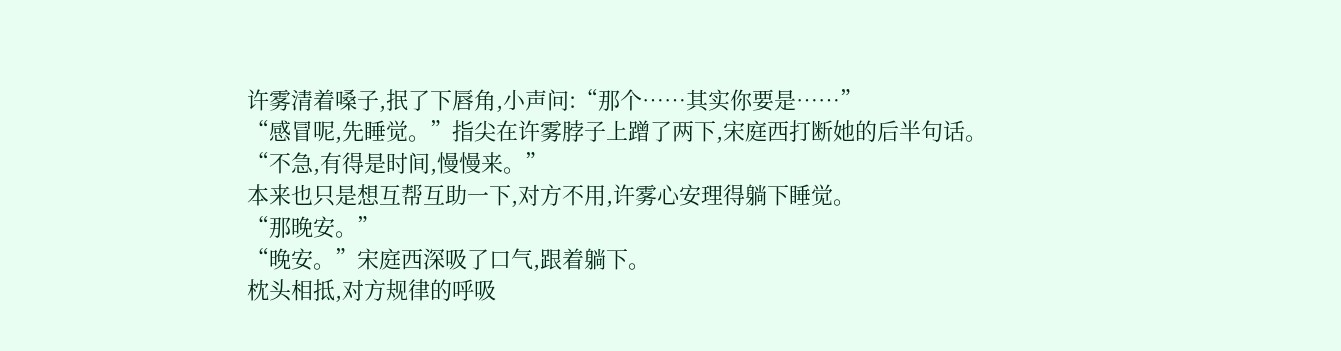许雾清着嗓子,抿了下唇角,小声问:“那个……其实你要是……”
“感冒呢,先睡觉。”指尖在许雾脖子上蹭了两下,宋庭西打断她的后半句话。
“不急,有得是时间,慢慢来。”
本来也只是想互帮互助一下,对方不用,许雾心安理得躺下睡觉。
“那晚安。”
“晚安。”宋庭西深吸了口气,跟着躺下。
枕头相抵,对方规律的呼吸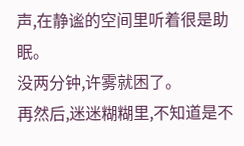声,在静谧的空间里听着很是助眠。
没两分钟,许雾就困了。
再然后,迷迷糊糊里,不知道是不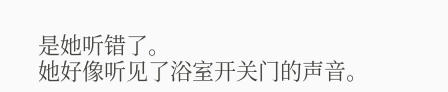是她听错了。
她好像听见了浴室开关门的声音。